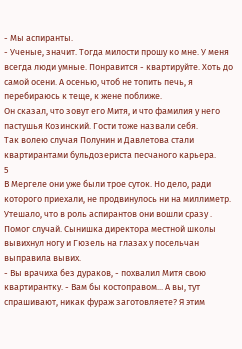- Мы аспиранты.
- Ученые, значит. Тогда милости прошу ко мне. У меня всегда люди умные. Понравится - квартируйте. Хоть до самой осени. А осенью, чтоб не топить печь, я перебираюсь к теще, к жене поближе.
Он сказал, что зовут его Митя, и что фамилия у него пастушья Козинский. Гости тоже назвали себя.
Так волею случая Полунин и Давлетова стали квартирантами бульдозериста песчаного карьера.
5
В Мергеле они уже были трое суток. Но дело, ради
которого приехали, не продвинулось ни на миллиметр. Утешало, что в роль аспирантов они вошли сразу .
Помог случай. Сынишка директора местной школы вывихнул ногу и Гюзель на глазах у посельчан выправила вывих.
- Вы врачиха без дураков, - похвалил Митя свою квартирантку. - Вам бы костоправом... А вы, тут спрашивают, никак фураж заготовляете? Я этим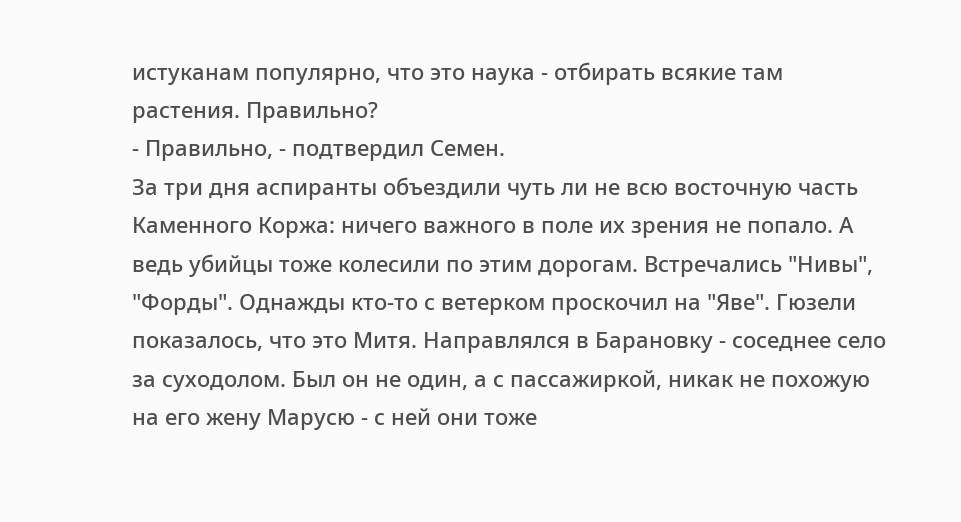истуканам популярно, что это наука - отбирать всякие там растения. Правильно?
- Правильно, - подтвердил Семен.
За три дня аспиранты объездили чуть ли не всю восточную часть Каменного Коржа: ничего важного в поле их зрения не попало. А ведь убийцы тоже колесили по этим дорогам. Встречались "Нивы", "Форды". Однажды кто-то с ветерком проскочил на "Яве". Гюзели показалось, что это Митя. Направлялся в Барановку - соседнее село за суходолом. Был он не один, а с пассажиркой, никак не похожую на его жену Марусю - с ней они тоже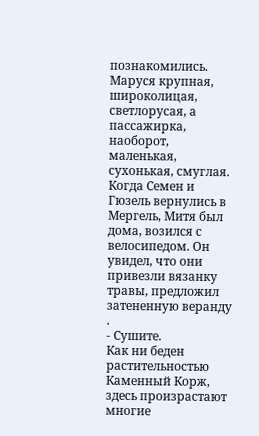познакомились. Маруся крупная, широколицая, светлорусая, а пассажирка, наоборот, маленькая, сухонькая, смуглая.
Когда Семен и Гюзель вернулись в Мергель, Митя был дома, возился с велосипедом. Он увидел, что они привезли вязанку травы, предложил затененную веранду .
- Сушите.
Как ни беден растительностью Каменный Корж, здесь произрастают многие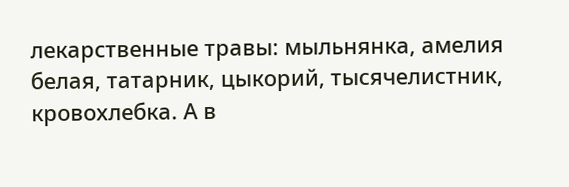лекарственные травы: мыльнянка, амелия белая, татарник, цыкорий, тысячелистник, кровохлебка. А в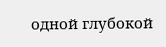одной глубокой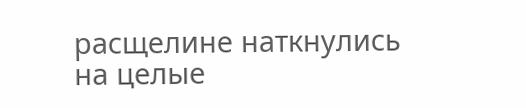расщелине наткнулись на целые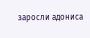заросли адониса